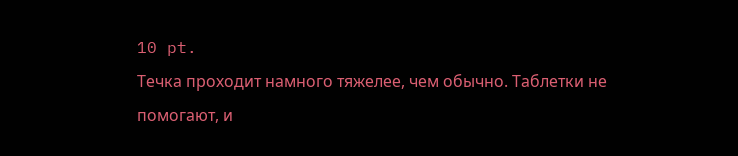10 pt.
Течка проходит намного тяжелее, чем обычно. Таблетки не помогают, и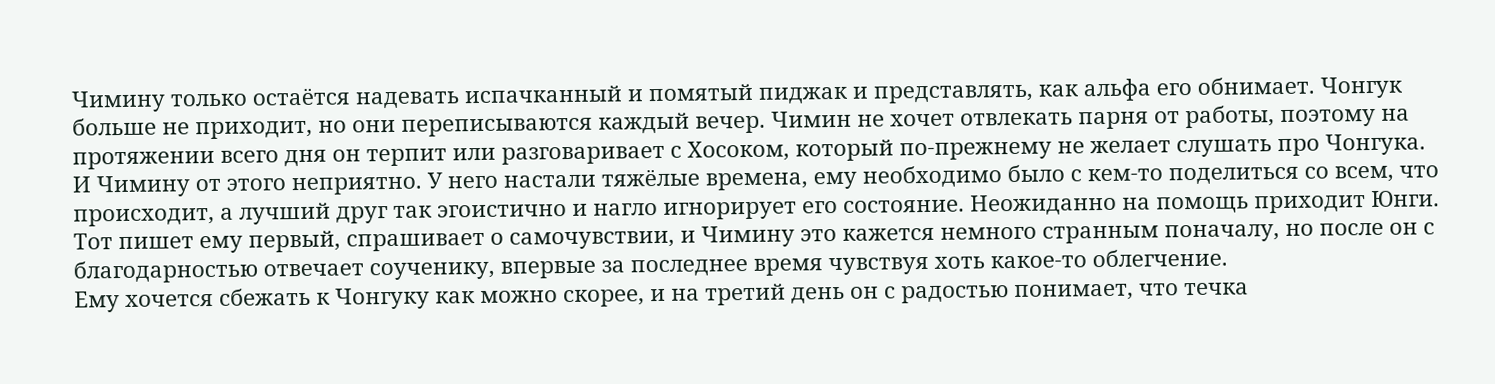Чимину только остаётся надевать испачканный и помятый пиджак и представлять, как альфа его обнимает. Чонгук больше не приходит, но они переписываются каждый вечер. Чимин не хочет отвлекать парня от работы, поэтому на протяжении всего дня он терпит или разговаривает с Хосоком, который по-прежнему не желает слушать про Чонгука. И Чимину от этого неприятно. У него настали тяжёлые времена, ему необходимо было с кем-то поделиться со всем, что происходит, а лучший друг так эгоистично и нагло игнорирует его состояние. Неожиданно на помощь приходит Юнги. Тот пишет ему первый, спрашивает о самочувствии, и Чимину это кажется немного странным поначалу, но после он с благодарностью отвечает соученику, впервые за последнее время чувствуя хоть какое-то облегчение.
Ему хочется сбежать к Чонгуку как можно скорее, и на третий день он с радостью понимает, что течка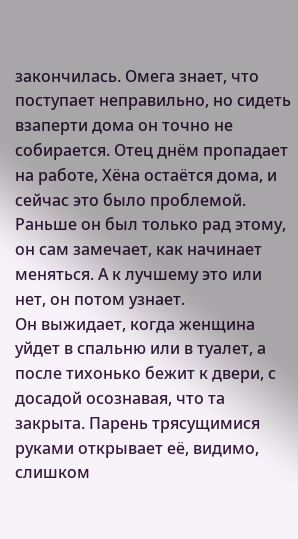закончилась. Омега знает, что поступает неправильно, но сидеть взаперти дома он точно не собирается. Отец днём пропадает на работе, Хёна остаётся дома, и сейчас это было проблемой. Раньше он был только рад этому, он сам замечает, как начинает меняться. А к лучшему это или нет, он потом узнает.
Он выжидает, когда женщина уйдет в спальню или в туалет, а после тихонько бежит к двери, с досадой осознавая, что та закрыта. Парень трясущимися руками открывает её, видимо, слишком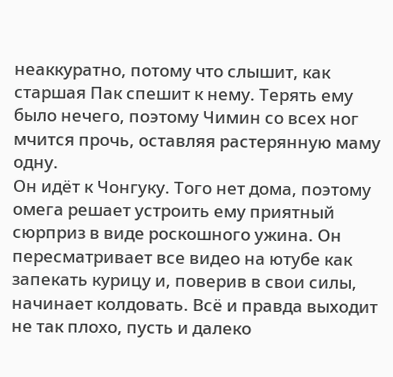неаккуратно, потому что слышит, как старшая Пак спешит к нему. Терять ему было нечего, поэтому Чимин со всех ног мчится прочь, оставляя растерянную маму одну.
Он идёт к Чонгуку. Того нет дома, поэтому омега решает устроить ему приятный сюрприз в виде роскошного ужина. Он пересматривает все видео на ютубе как запекать курицу и, поверив в свои силы, начинает колдовать. Всё и правда выходит не так плохо, пусть и далеко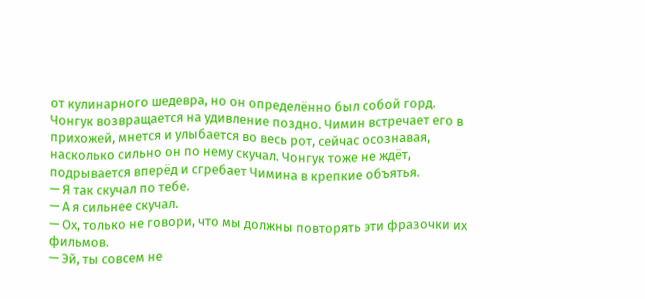от кулинарного шедевра, но он определённо был собой горд.
Чонгук возвращается на удивление поздно. Чимин встречает его в прихожей, мнется и улыбается во весь рот, сейчас осознавая, насколько сильно он по нему скучал. Чонгук тоже не ждёт, подрывается вперёд и сгребает Чимина в крепкие объятья.
— Я так скучал по тебе.
— А я сильнее скучал.
— Ох, только не говори, что мы должны повторять эти фразочки их фильмов.
— Эй, ты совсем не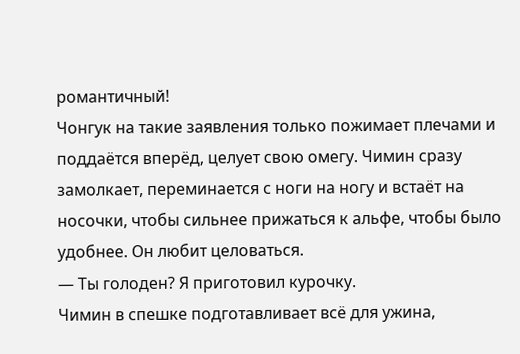романтичный!
Чонгук на такие заявления только пожимает плечами и поддаётся вперёд, целует свою омегу. Чимин сразу замолкает, переминается с ноги на ногу и встаёт на носочки, чтобы сильнее прижаться к альфе, чтобы было удобнее. Он любит целоваться.
— Ты голоден? Я приготовил курочку.
Чимин в спешке подготавливает всё для ужина,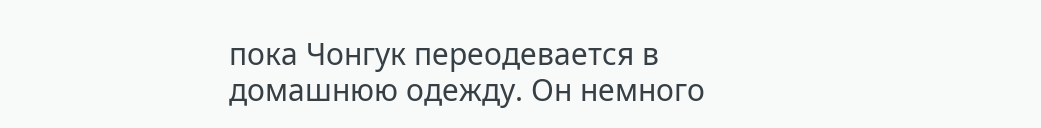пока Чонгук переодевается в домашнюю одежду. Он немного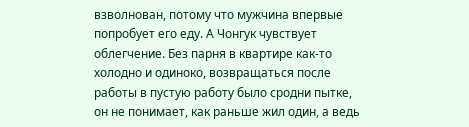взволнован, потому что мужчина впервые попробует его еду. А Чонгук чувствует облегчение. Без парня в квартире как-то холодно и одиноко, возвращаться после работы в пустую работу было сродни пытке, он не понимает, как раньше жил один, а ведь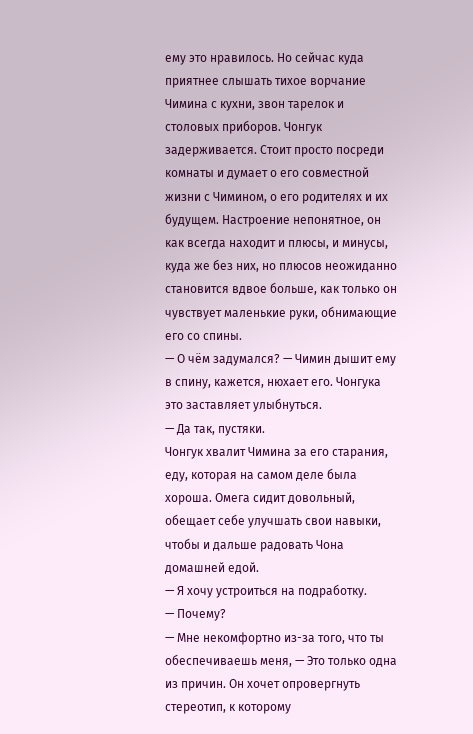ему это нравилось. Но сейчас куда приятнее слышать тихое ворчание Чимина с кухни, звон тарелок и столовых приборов. Чонгук задерживается. Стоит просто посреди комнаты и думает о его совместной жизни с Чимином, о его родителях и их будущем. Настроение непонятное, он как всегда находит и плюсы, и минусы, куда же без них, но плюсов неожиданно становится вдвое больше, как только он чувствует маленькие руки, обнимающие его со спины.
— О чём задумался? — Чимин дышит ему в спину, кажется, нюхает его. Чонгука это заставляет улыбнуться.
— Да так, пустяки.
Чонгук хвалит Чимина за его старания, еду, которая на самом деле была хороша. Омега сидит довольный, обещает себе улучшать свои навыки, чтобы и дальше радовать Чона домашней едой.
— Я хочу устроиться на подработку.
— Почему?
— Мне некомфортно из-за того, что ты обеспечиваешь меня, — Это только одна из причин. Он хочет опровергнуть стереотип, к которому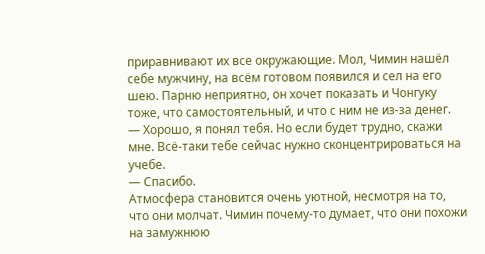приравнивают их все окружающие. Мол, Чимин нашёл себе мужчину, на всём готовом появился и сел на его шею. Парню неприятно, он хочет показать и Чонгуку тоже, что самостоятельный, и что с ним не из-за денег.
— Хорошо, я понял тебя. Но если будет трудно, скажи мне. Всё-таки тебе сейчас нужно сконцентрироваться на учебе.
— Спасибо.
Атмосфера становится очень уютной, несмотря на то, что они молчат. Чимин почему-то думает, что они похожи на замужнюю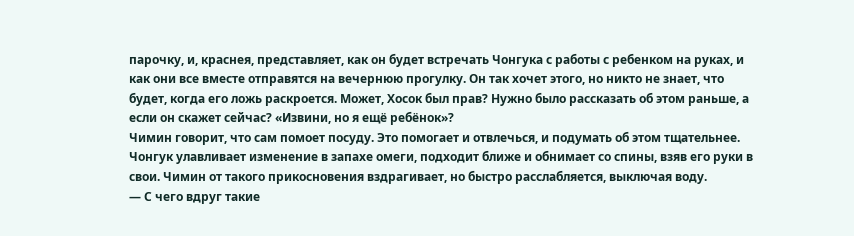парочку, и, краснея, представляет, как он будет встречать Чонгука с работы с ребенком на руках, и как они все вместе отправятся на вечернюю прогулку. Он так хочет этого, но никто не знает, что будет, когда его ложь раскроется. Может, Хосок был прав? Нужно было рассказать об этом раньше, а если он скажет сейчас? «Извини, но я ещё ребёнок»?
Чимин говорит, что сам помоет посуду. Это помогает и отвлечься, и подумать об этом тщательнее. Чонгук улавливает изменение в запахе омеги, подходит ближе и обнимает со спины, взяв его руки в свои. Чимин от такого прикосновения вздрагивает, но быстро расслабляется, выключая воду.
— С чего вдруг такие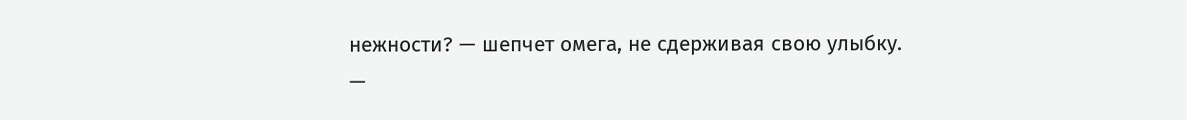нежности? — шепчет омега, не сдерживая свою улыбку.
—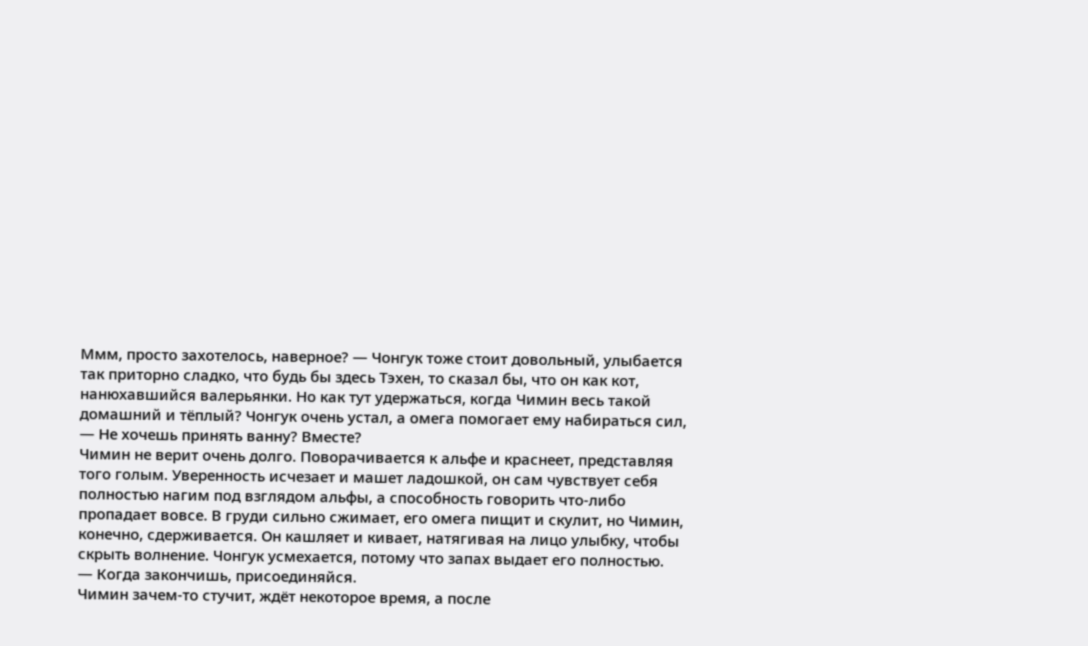Ммм, просто захотелось, наверное? — Чонгук тоже стоит довольный, улыбается так приторно сладко, что будь бы здесь Тэхен, то сказал бы, что он как кот, нанюхавшийся валерьянки. Но как тут удержаться, когда Чимин весь такой домашний и тёплый? Чонгук очень устал, а омега помогает ему набираться сил, — Не хочешь принять ванну? Вместе?
Чимин не верит очень долго. Поворачивается к альфе и краснеет, представляя того голым. Уверенность исчезает и машет ладошкой, он сам чувствует себя полностью нагим под взглядом альфы, а способность говорить что-либо пропадает вовсе. В груди сильно сжимает, его омега пищит и скулит, но Чимин, конечно, сдерживается. Он кашляет и кивает, натягивая на лицо улыбку, чтобы скрыть волнение. Чонгук усмехается, потому что запах выдает его полностью.
— Когда закончишь, присоединяйся.
Чимин зачем-то стучит, ждёт некоторое время, а после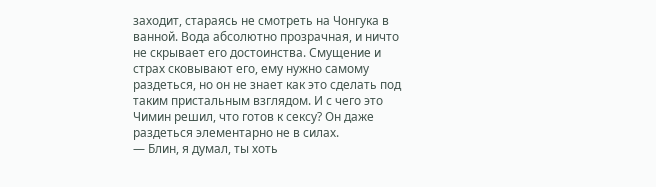заходит, стараясь не смотреть на Чонгука в ванной. Вода абсолютно прозрачная, и ничто не скрывает его достоинства. Смущение и страх сковывают его, ему нужно самому раздеться, но он не знает как это сделать под таким пристальным взглядом. И с чего это Чимин решил, что готов к сексу? Он даже раздеться элементарно не в силах.
— Блин, я думал, ты хоть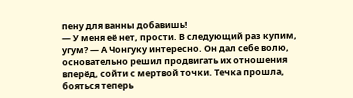пену для ванны добавишь!
— У меня её нет, прости. В следующий раз купим, угум? — А Чонгуку интересно. Он дал себе волю, основательно решил продвигать их отношения вперёд, сойти с мертвой точки. Течка прошла, бояться теперь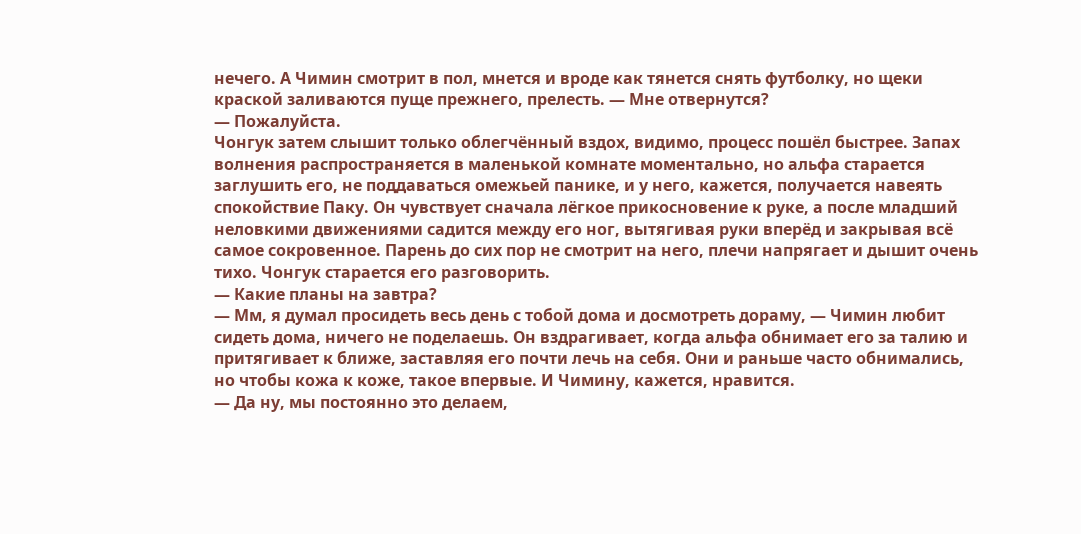нечего. А Чимин смотрит в пол, мнется и вроде как тянется снять футболку, но щеки краской заливаются пуще прежнего, прелесть. — Мне отвернутся?
— Пожалуйста.
Чонгук затем слышит только облегчённый вздох, видимо, процесс пошёл быстрее. Запах волнения распространяется в маленькой комнате моментально, но альфа старается заглушить его, не поддаваться омежьей панике, и у него, кажется, получается навеять спокойствие Паку. Он чувствует сначала лёгкое прикосновение к руке, а после младший неловкими движениями садится между его ног, вытягивая руки вперёд и закрывая всё самое сокровенное. Парень до сих пор не смотрит на него, плечи напрягает и дышит очень тихо. Чонгук старается его разговорить.
— Какие планы на завтра?
— Мм, я думал просидеть весь день с тобой дома и досмотреть дораму, — Чимин любит сидеть дома, ничего не поделаешь. Он вздрагивает, когда альфа обнимает его за талию и притягивает к ближе, заставляя его почти лечь на себя. Они и раньше часто обнимались, но чтобы кожа к коже, такое впервые. И Чимину, кажется, нравится.
— Да ну, мы постоянно это делаем,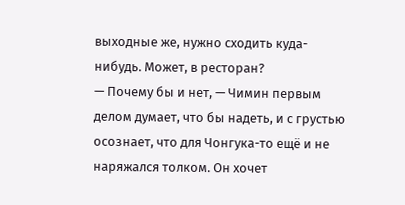выходные же, нужно сходить куда-нибудь. Может, в ресторан?
— Почему бы и нет, — Чимин первым делом думает, что бы надеть, и с грустью осознает, что для Чонгука-то ещё и не наряжался толком. Он хочет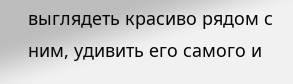выглядеть красиво рядом с ним, удивить его самого и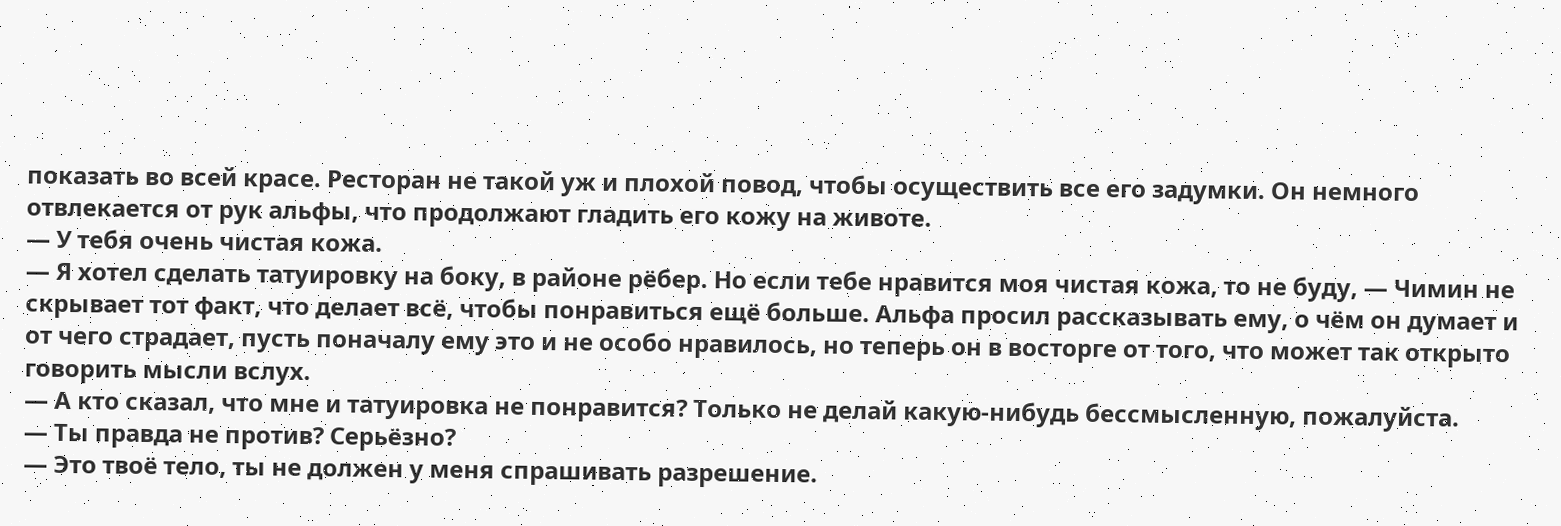показать во всей красе. Ресторан не такой уж и плохой повод, чтобы осуществить все его задумки. Он немного отвлекается от рук альфы, что продолжают гладить его кожу на животе.
— У тебя очень чистая кожа.
— Я хотел сделать татуировку на боку, в районе рёбер. Но если тебе нравится моя чистая кожа, то не буду, — Чимин не скрывает тот факт, что делает всё, чтобы понравиться ещё больше. Альфа просил рассказывать ему, о чём он думает и от чего страдает, пусть поначалу ему это и не особо нравилось, но теперь он в восторге от того, что может так открыто говорить мысли вслух.
— А кто сказал, что мне и татуировка не понравится? Только не делай какую-нибудь бессмысленную, пожалуйста.
— Ты правда не против? Серьёзно?
— Это твоё тело, ты не должен у меня спрашивать разрешение.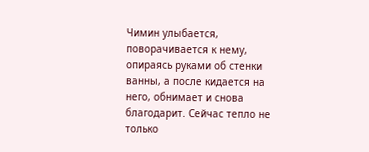Чимин улыбается, поворачивается к нему, опираясь руками об стенки ванны, а после кидается на него, обнимает и снова благодарит. Сейчас тепло не только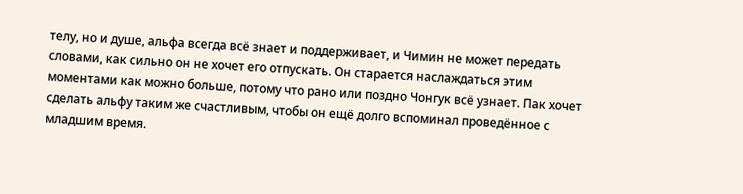телу, но и душе, альфа всегда всё знает и поддерживает, и Чимин не может передать словами, как сильно он не хочет его отпускать. Он старается наслаждаться этим моментами как можно больше, потому что рано или поздно Чонгук всё узнает. Пак хочет сделать альфу таким же счастливым, чтобы он ещё долго вспоминал проведённое с младшим время.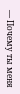— Почему ты меня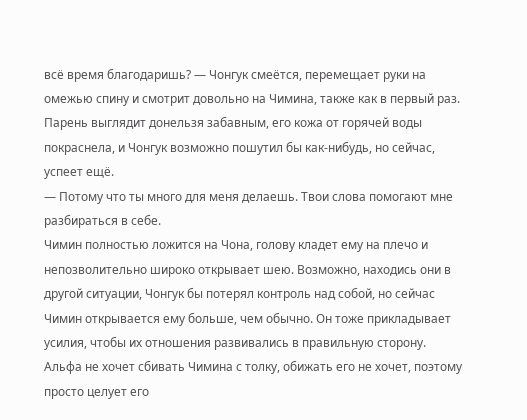всё время благодаришь? — Чонгук смеётся, перемещает руки на омежью спину и смотрит довольно на Чимина, также как в первый раз. Парень выглядит донельзя забавным, его кожа от горячей воды покраснела, и Чонгук возможно пошутил бы как-нибудь, но сейчас, успеет ещё.
— Потому что ты много для меня делаешь. Твои слова помогают мне разбираться в себе.
Чимин полностью ложится на Чона, голову кладет ему на плечо и непозволительно широко открывает шею. Возможно, находись они в другой ситуации, Чонгук бы потерял контроль над собой, но сейчас Чимин открывается ему больше, чем обычно. Он тоже прикладывает усилия, чтобы их отношения развивались в правильную сторону. Альфа не хочет сбивать Чимина с толку, обижать его не хочет, поэтому просто целует его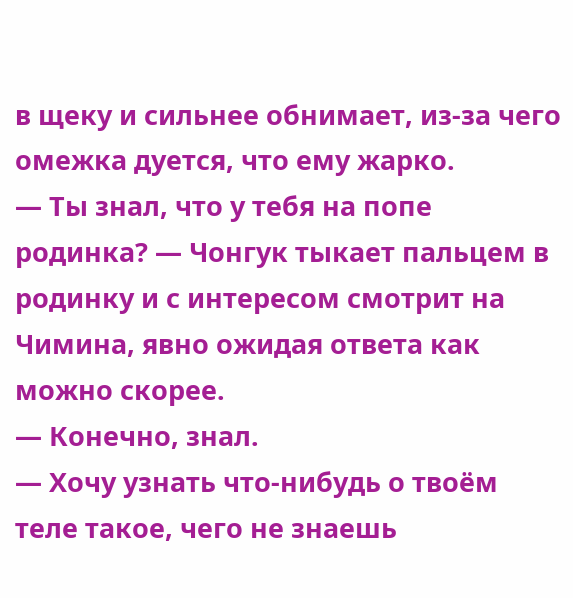в щеку и сильнее обнимает, из-за чего омежка дуется, что ему жарко.
— Ты знал, что у тебя на попе родинка? — Чонгук тыкает пальцем в родинку и с интересом смотрит на Чимина, явно ожидая ответа как можно скорее.
— Конечно, знал.
— Хочу узнать что-нибудь о твоём теле такое, чего не знаешь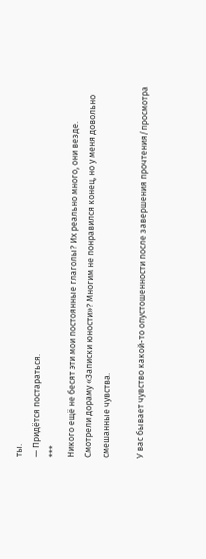ты.
— Придётся постараться.
***
Никого ещё не бесят эти мои постоянные глаголы? Их реально много, они везде.
Смотрели дораму «Записки юности»? Многим не понравился конец, но у меня довольно смешанные чувства.

У вас бывает чувство какой-то опустошенности после завершения прочтения/просмотра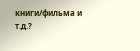книги/фильма и т.д.?